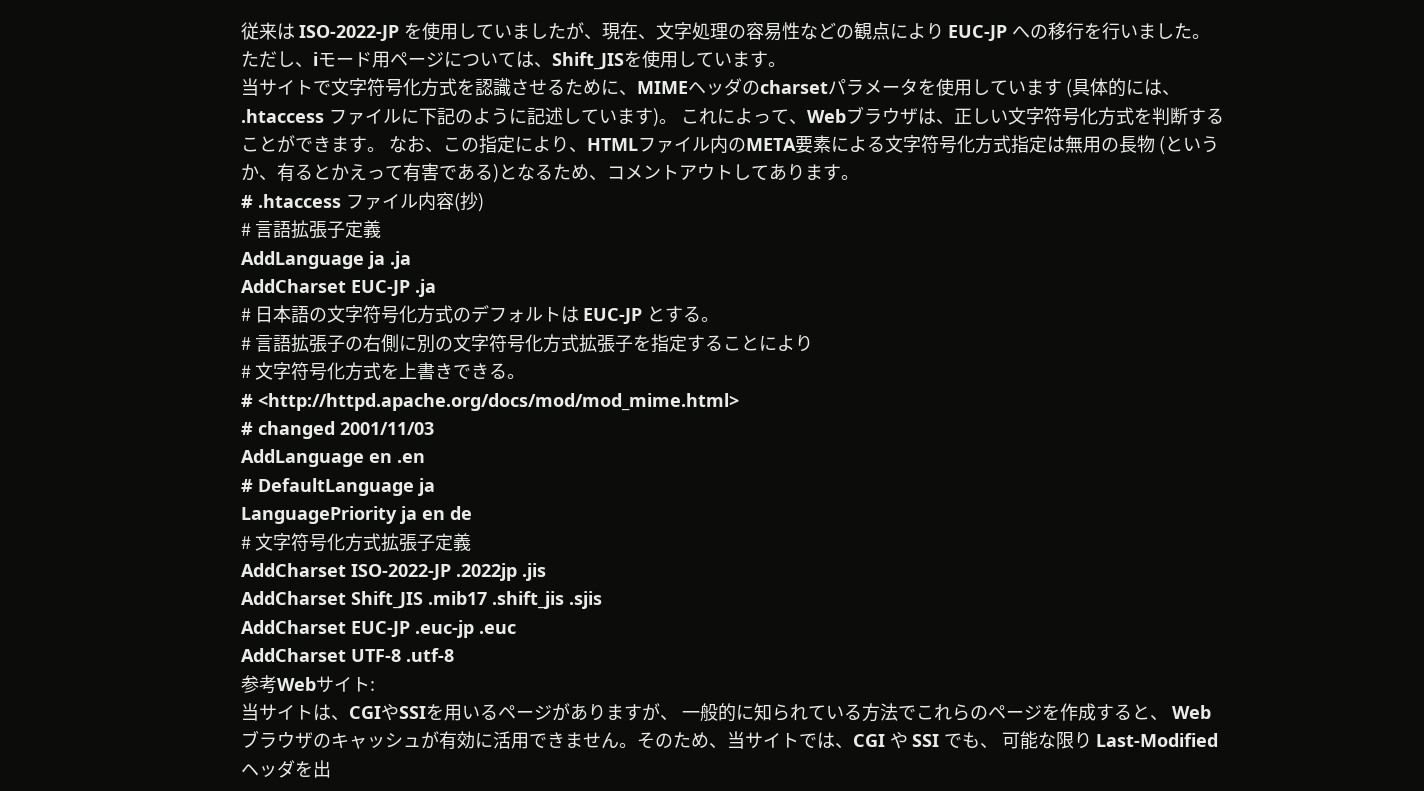従来は ISO-2022-JP を使用していましたが、現在、文字処理の容易性などの観点により EUC-JP への移行を行いました。 ただし、iモード用ページについては、Shift_JISを使用しています。
当サイトで文字符号化方式を認識させるために、MIMEヘッダのcharsetパラメータを使用しています (具体的には、 .htaccess ファイルに下記のように記述しています)。 これによって、Webブラウザは、正しい文字符号化方式を判断することができます。 なお、この指定により、HTMLファイル内のMETA要素による文字符号化方式指定は無用の長物 (というか、有るとかえって有害である)となるため、コメントアウトしてあります。
# .htaccess ファイル内容(抄)
# 言語拡張子定義
AddLanguage ja .ja
AddCharset EUC-JP .ja
# 日本語の文字符号化方式のデフォルトは EUC-JP とする。
# 言語拡張子の右側に別の文字符号化方式拡張子を指定することにより
# 文字符号化方式を上書きできる。
# <http://httpd.apache.org/docs/mod/mod_mime.html>
# changed 2001/11/03
AddLanguage en .en
# DefaultLanguage ja
LanguagePriority ja en de
# 文字符号化方式拡張子定義
AddCharset ISO-2022-JP .2022jp .jis
AddCharset Shift_JIS .mib17 .shift_jis .sjis
AddCharset EUC-JP .euc-jp .euc
AddCharset UTF-8 .utf-8
参考Webサイト:
当サイトは、CGIやSSIを用いるページがありますが、 一般的に知られている方法でこれらのページを作成すると、 Webブラウザのキャッシュが有効に活用できません。そのため、当サイトでは、CGI や SSI でも、 可能な限り Last-Modified ヘッダを出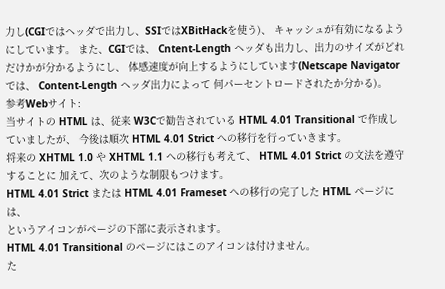力し(CGIではヘッダで出力し、SSIではXBitHackを使う)、 キャッシュが有効になるようにしています。 また、CGIでは、 Cntent-Length ヘッダも出力し、出力のサイズがどれだけかが分かるようにし、 体感速度が向上するようにしています(Netscape Navigator では、 Content-Length ヘッダ出力によって 何パーセントロードされたか分かる)。
参考Webサイト:
当サイトの HTML は、従来 W3Cで勧告されている HTML 4.01 Transitional で作成していましたが、 今後は順次 HTML 4.01 Strict への移行を行っていきます。
将来の XHTML 1.0 や XHTML 1.1 への移行も考えて、 HTML 4.01 Strict の文法を遵守することに 加えて、次のような制限もつけます。
HTML 4.01 Strict または HTML 4.01 Frameset への移行の完了した HTML ページには、
というアイコンがページの下部に表示されます。
HTML 4.01 Transitional のページにはこのアイコンは付けません。
た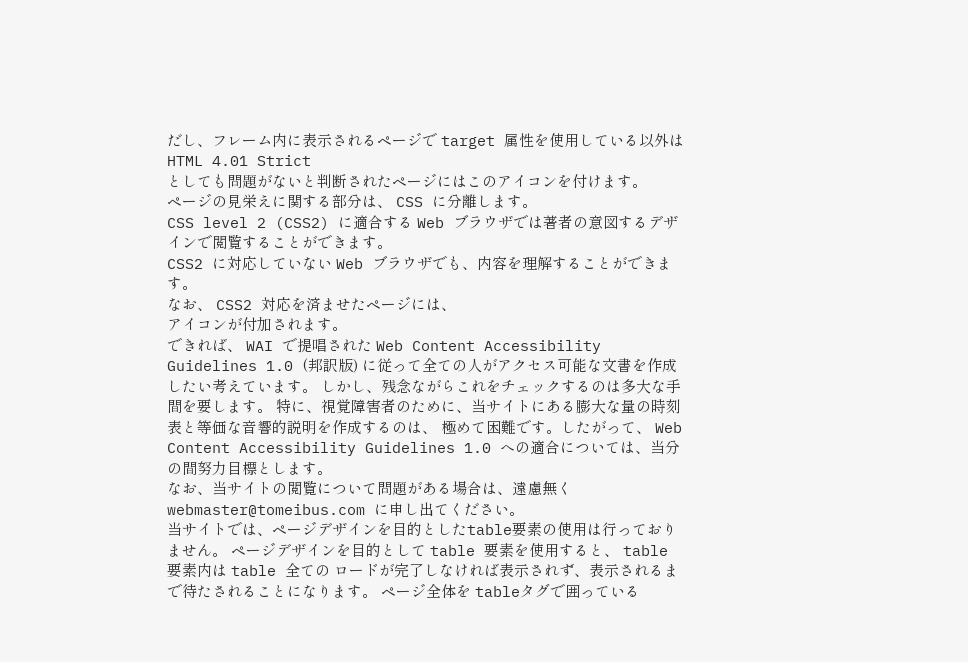だし、フレーム内に表示されるページで target 属性を使用している以外は HTML 4.01 Strict
としても問題がないと判断されたページにはこのアイコンを付けます。
ページの見栄えに関する部分は、 CSS に分離します。
CSS level 2 (CSS2) に適合する Web ブラウザでは著者の意図するデザインで閲覧することができます。
CSS2 に対応していない Web ブラウザでも、内容を理解することができます。
なお、 CSS2 対応を済ませたページには、
アイコンが付加されます。
できれば、 WAI で提唱された Web Content Accessibility Guidelines 1.0 (邦訳版) に従って全ての人がアクセス可能な文書を作成したい考えています。 しかし、残念ながらこれをチェックするのは多大な手間を要します。 特に、視覚障害者のために、当サイトにある膨大な量の時刻表と等価な音響的説明を作成するのは、 極めて困難です。したがって、 Web Content Accessibility Guidelines 1.0 への適合については、当分の間努力目標とします。
なお、当サイトの閲覧について問題がある場合は、遠慮無く webmaster@tomeibus.com に申し出てください。
当サイトでは、ページデザインを目的としたtable要素の使用は行っておりません。 ページデザインを目的として table 要素を使用すると、 table 要素内は table 全ての ロードが完了しなければ表示されず、表示されるまで待たされることになります。 ページ全体を tableタグで囲っている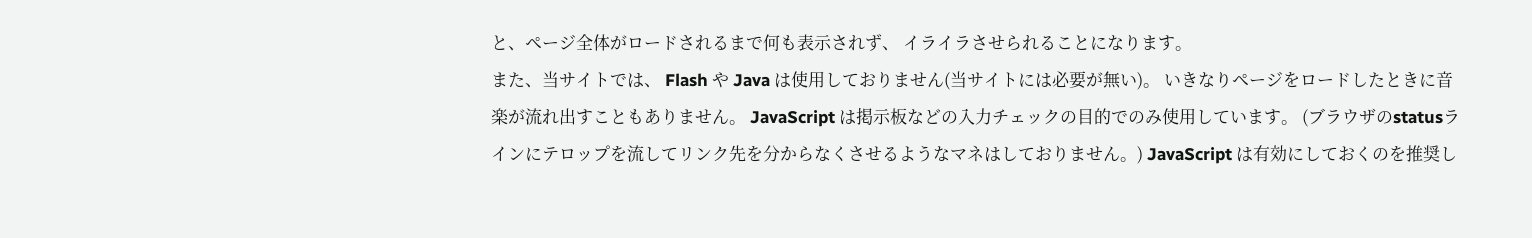と、ページ全体がロードされるまで何も表示されず、 イライラさせられることになります。
また、当サイトでは、 Flash や Java は使用しておりません(当サイトには必要が無い)。 いきなりページをロードしたときに音楽が流れ出すこともありません。 JavaScript は掲示板などの入力チェックの目的でのみ使用しています。 (ブラウザのstatusラインにテロップを流してリンク先を分からなくさせるようなマネはしておりません。) JavaScript は有効にしておくのを推奨し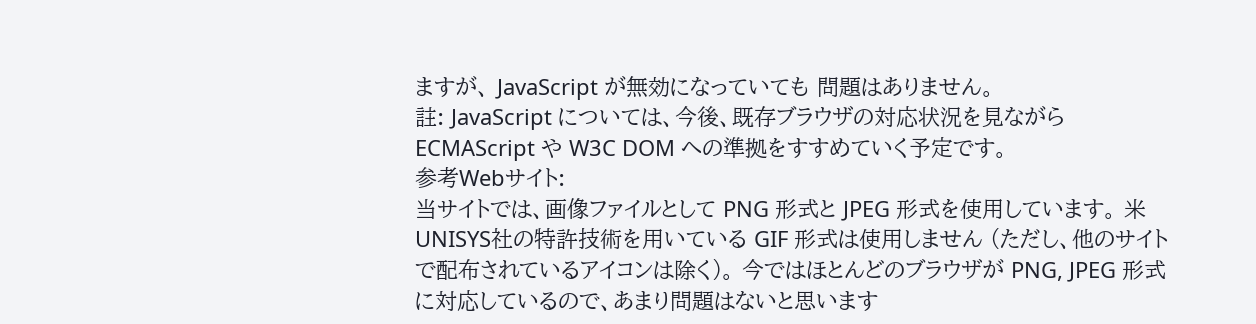ますが、 JavaScript が無効になっていても 問題はありません。
註: JavaScript については、今後、既存ブラウザの対応状況を見ながら ECMAScript や W3C DOM への準拠をすすめていく予定です。
参考Webサイト:
当サイトでは、画像ファイルとして PNG 形式と JPEG 形式を使用しています。 米UNISYS社の特許技術を用いている GIF 形式は使用しません (ただし、他のサイトで配布されているアイコンは除く)。 今ではほとんどのブラウザが PNG, JPEG 形式に対応しているので、あまり問題はないと思います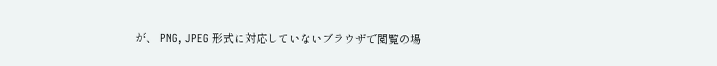が、 PNG, JPEG 形式に対応していないブラウザで閲覧の場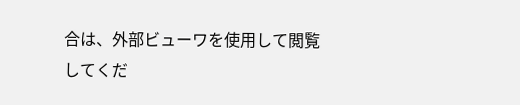合は、外部ビューワを使用して閲覧してくだ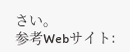さい。
参考Webサイト: